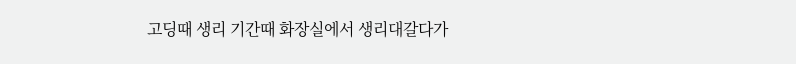고딩때 생리 기간때 화장실에서 생리대갈다가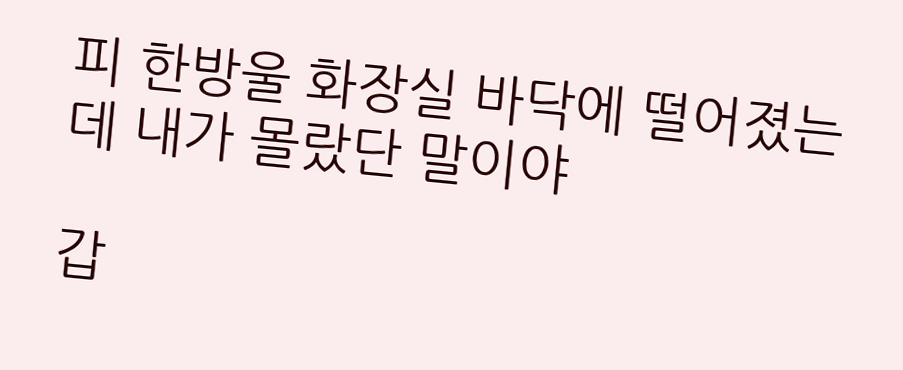피 한방울 화장실 바닥에 떨어졌는데 내가 몰랐단 말이야

갑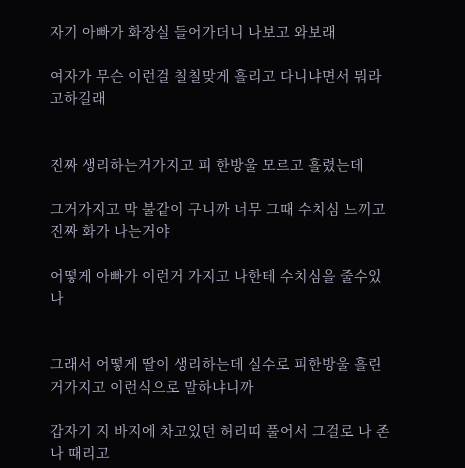자기 아빠가 화장실 들어가더니 나보고 와보래

여자가 무슨 이런걸 칠칠맞게 흘리고 다니냐면서 뭐라고하길래


진짜 생리하는거가지고 피 한방울 모르고 흘렸는데

그거가지고 막 불같이 구니까 너무 그때 수치심 느끼고 진짜 화가 나는거야

어떻게 아빠가 이런거 가지고 나한테 수치심을 줄수있나


그래서 어떻게 딸이 생리하는데 실수로 피한방울 흘린거가지고 이런식으로 말하냐니까

갑자기 지 바지에 차고있던 허리띠 풀어서 그걸로 나 존나 때리고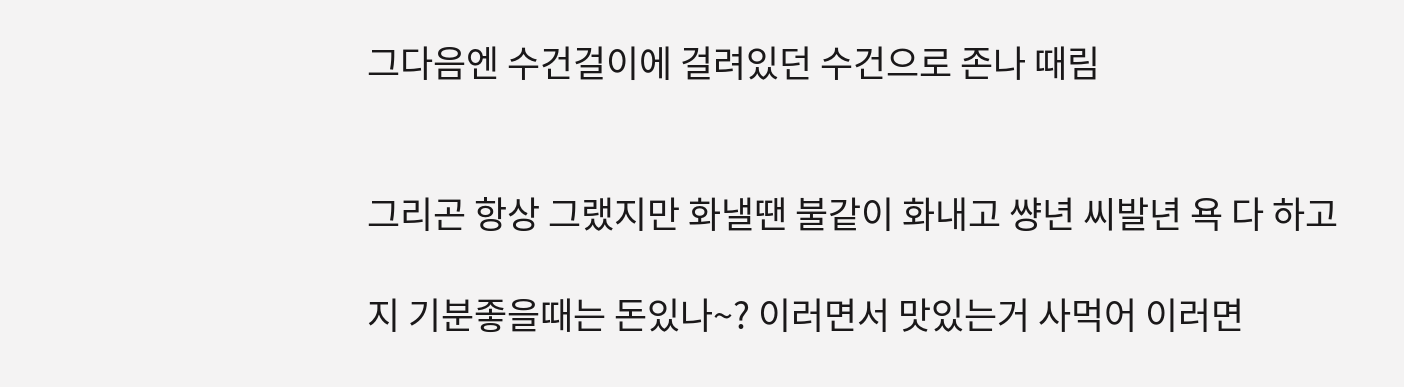그다음엔 수건걸이에 걸려있던 수건으로 존나 때림


그리곤 항상 그랬지만 화낼땐 불같이 화내고 썅년 씨발년 욕 다 하고

지 기분좋을때는 돈있나~? 이러면서 맛있는거 사먹어 이러면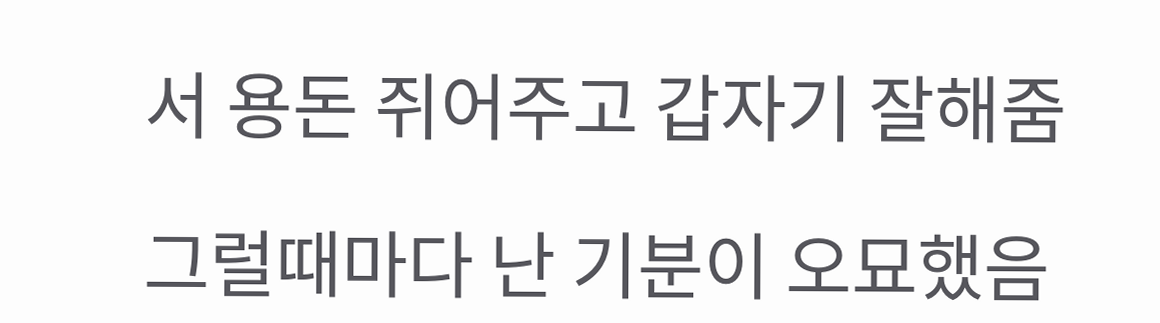서 용돈 쥐어주고 갑자기 잘해줌

그럴때마다 난 기분이 오묘했음